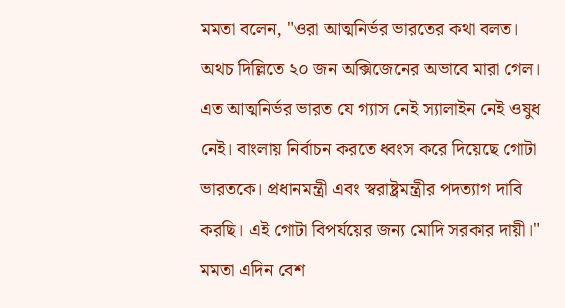মমতা বলেন, "ওরা আত্মনির্ভর ভারতের কথা বলত। অথচ দিল্লিতে ২০ জন অক্সিজেনের অভাবে মারা গেল। এত আত্মনির্ভর ভারত যে গ্যাস নেই স্যালাইন নেই ওষুধ নেই। বাংলায় নির্বাচন করতে ধ্বংস করে দিয়েছে গোটা ভারতকে। প্রধানমন্ত্রী এবং স্বরাষ্ট্রমন্ত্রীর পদত্যাগ দাবি করছি। এই গোটা বিপর্যয়ের জন্য মোদি সরকার দায়ী।"
মমতা এদিন বেশ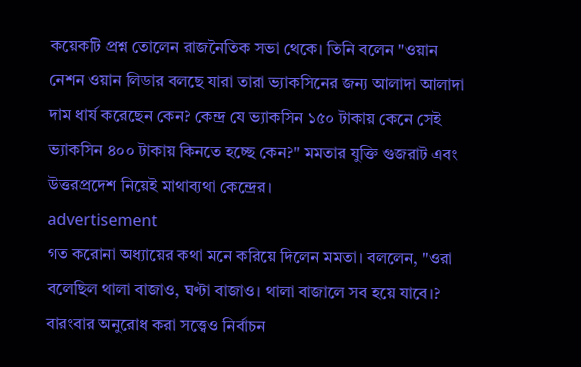কয়েকটি প্রশ্ন তোলেন রাজনৈতিক সভা থেকে। তিনি বলেন "ওয়ান নেশন ওয়ান লিডার বলছে যারা তারা ভ্যাকসিনের জন্য আলাদা আলাদা দাম ধার্য করেছেন কেন? কেন্দ্র যে ভ্যাকসিন ১৫০ টাকায় কেনে সেই ভ্যাকসিন ৪০০ টাকায় কিনতে হচ্ছে কেন?" মমতার যুক্তি গুজরাট এবং উত্তরপ্রদেশ নিয়েই মাথাব্যথা কেন্দ্রের।
advertisement
গত করোনা অধ্যায়ের কথা মনে করিয়ে দিলেন মমতা। বললেন, "ওরা বলেছিল থালা বাজাও, ঘণ্টা বাজাও। থালা বাজালে সব হয়ে যাবে।? বারংবার অনুরোধ করা সত্ত্বেও নির্বাচন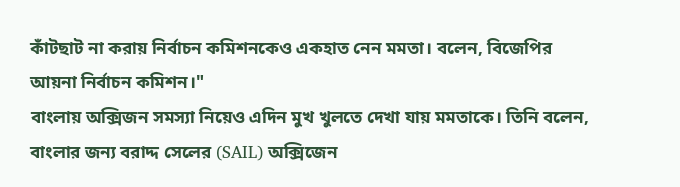কাঁটছাট না করায় নির্বাচন কমিশনকেও একহাত নেন মমতা। বলেন, বিজেপির আয়না নির্বাচন কমিশন।"
বাংলায় অক্সিজন সমস্যা নিয়েও এদিন মুখ খুলতে দেখা যায় মমতাকে। তিনি বলেন, বাংলার জন্য বরাদ্দ সেলের (SAIL) অক্সিজেন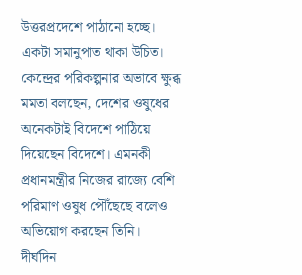উত্তরপ্রদেশে পাঠানো হচ্ছে। একটা সমানুপাত থাকা উচিত। কেন্দ্রের পরিকল্পনার অভাবে ক্ষুব্ধ মমতা বলছেন, দেশের ওষুধের অনেকটাই বিদেশে পাঠিয়ে দিয়েছেন বিদেশে। এমনকী প্রধানমন্ত্রীর নিজের রাজ্যে বেশি পরিমাণ ওষুধ পৌঁছেছে বলেও অভিয়োগ করছেন তিনি।
দীর্ঘদিন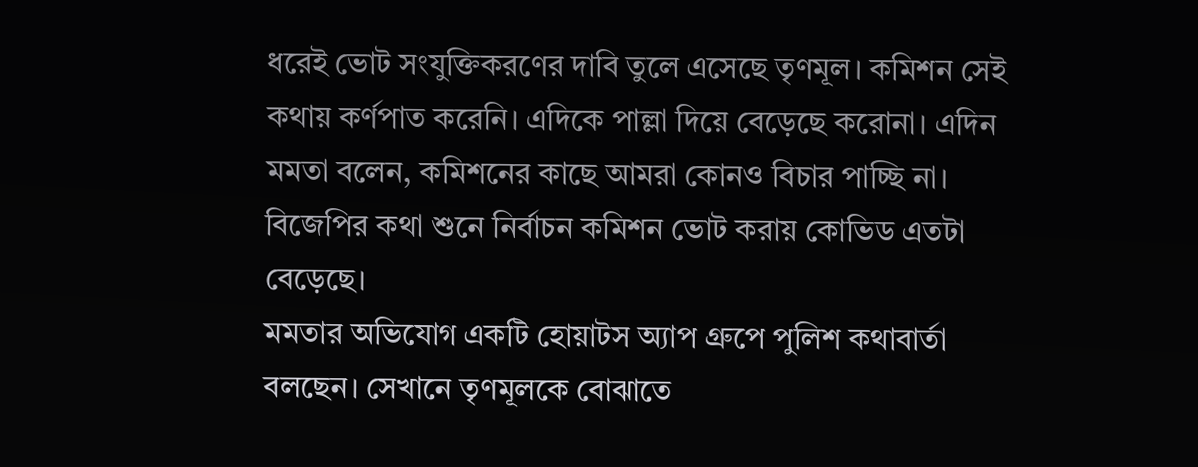ধরেই ভোট সংযুক্তিকরণের দাবি তুলে এসেছে তৃণমূল। কমিশন সেই কথায় কর্ণপাত করেনি। এদিকে পাল্লা দিয়ে বেড়েছে করোনা। এদিন মমতা বলেন, কমিশনের কাছে আমরা কোনও বিচার পাচ্ছি না। বিজেপির কথা শুনে নির্বাচন কমিশন ভোট করায় কোভিড এতটা বেড়েছে।
মমতার অভিযোগ একটি হোয়াটস অ্যাপ গ্রুপে পুলিশ কথাবার্তা বলছেন। সেখানে তৃণমূলকে বোঝাতে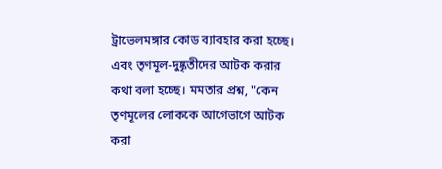ট্রাভেলমঙ্গার কোড ব্যাবহার করা হচ্ছে। এবং তৃণমূল-দুষ্কৃতীদের আটক করার কথা বলা হচ্ছে। মমতার প্রশ্ন, "কেন তৃণমূলের লোককে আগেভাগে আটক করা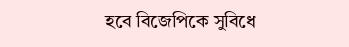হবে বিজেপিকে সুবিধে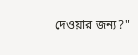দেওয়ার জন্য?"